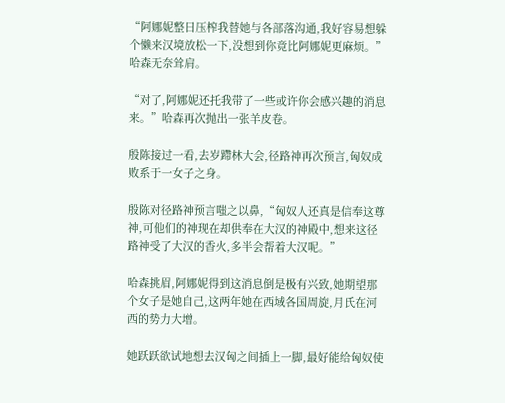“阿娜妮整日压榨我替她与各部落沟通,我好容易想躲个懒来汉境放松一下,没想到你竟比阿娜妮更麻烦。”哈森无奈耸肩。

“对了,阿娜妮还托我带了一些或许你会感兴趣的消息来。”哈森再次抛出一张羊皮卷。

殷陈接过一看,去岁蹛林大会,径路神再次预言,匈奴成败系于一女子之身。

殷陈对径路神预言嗤之以鼻,“匈奴人还真是信奉这尊神,可他们的神现在却供奉在大汉的神殿中,想来这径路神受了大汉的香火,多半会帮着大汉呢。”

哈森挑眉,阿娜妮得到这消息倒是极有兴致,她期望那个女子是她自己,这两年她在西域各国周旋,月氏在河西的势力大增。

她跃跃欲试地想去汉匈之间插上一脚,最好能给匈奴使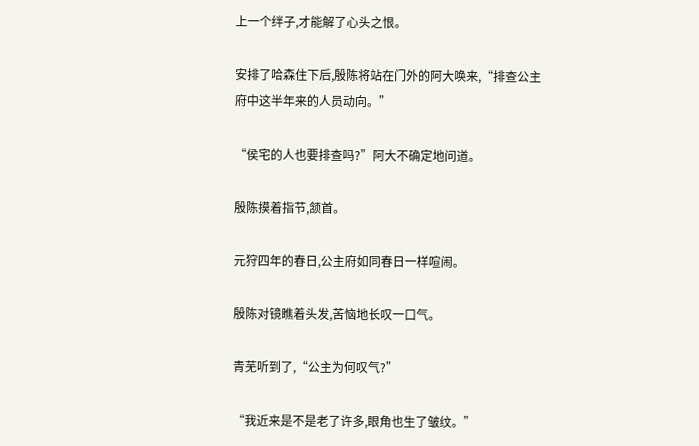上一个绊子,才能解了心头之恨。

安排了哈森住下后,殷陈将站在门外的阿大唤来,“排查公主府中这半年来的人员动向。”

“侯宅的人也要排查吗?”阿大不确定地问道。

殷陈摸着指节,颔首。

元狩四年的春日,公主府如同春日一样喧闹。

殷陈对镜瞧着头发,苦恼地长叹一口气。

青芜听到了,“公主为何叹气?”

“我近来是不是老了许多,眼角也生了皱纹。”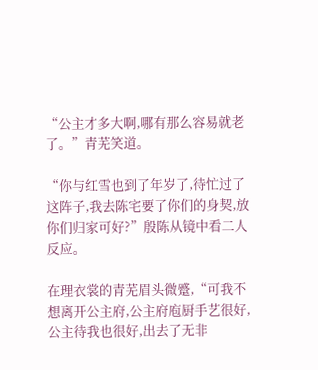“公主才多大啊,哪有那么容易就老了。”青芜笑道。

“你与红雪也到了年岁了,待忙过了这阵子,我去陈宅要了你们的身契,放你们归家可好?”殷陈从镜中看二人反应。

在理衣裳的青芜眉头微蹙,“可我不想离开公主府,公主府庖厨手艺很好,公主待我也很好,出去了无非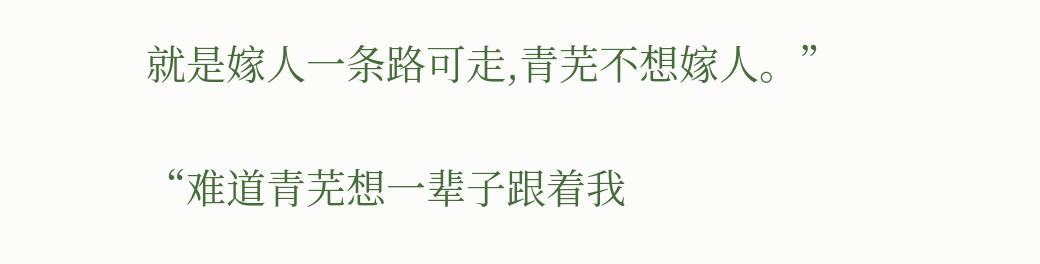就是嫁人一条路可走,青芜不想嫁人。”

“难道青芜想一辈子跟着我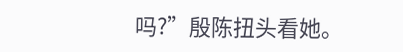吗?”殷陈扭头看她。